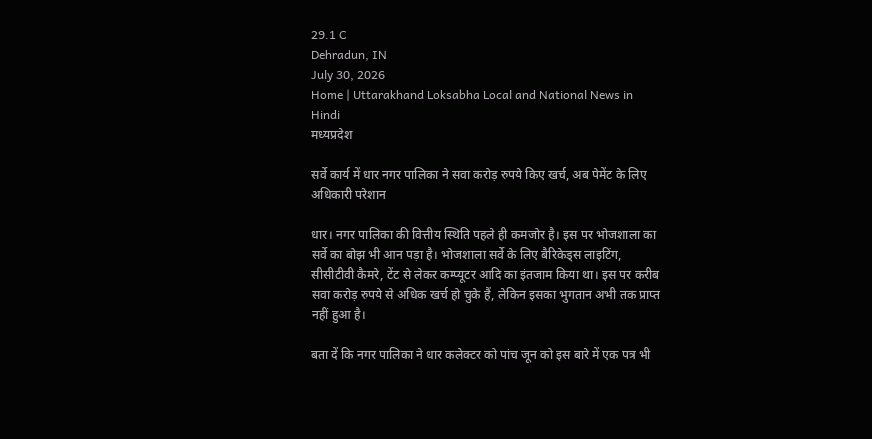29.1 C
Dehradun, IN
July 30, 2026
Home | Uttarakhand Loksabha Local and National News in Hindi
मध्यप्रदेश

सर्वे कार्य में धार नगर पालिका ने सवा करोड़ रुपये किए खर्च, अब पेमेंट के लिए अधिकारी परेशान

धार। नगर पालिका की वित्तीय स्थिति पहले ही कमजोर है। इस पर भोजशाला का सर्वे का बोझ भी आन पड़ा है। भोजशाला सर्वे के लिए बैरिकेड्स लाइटिंग, सीसीटीवी कैमरे, टेंट से लेकर कम्प्यूटर आदि का इंतजाम किया था। इस पर करीब सवा करोड़ रुपये से अधिक खर्च हो चुके हैं, लेकिन इसका भुगतान अभी तक प्राप्त नहीं हुआ है।

बता दें कि नगर पालिका ने धार कलेक्टर को पांच जून को इस बारे में एक पत्र भी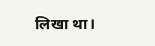लिखा था।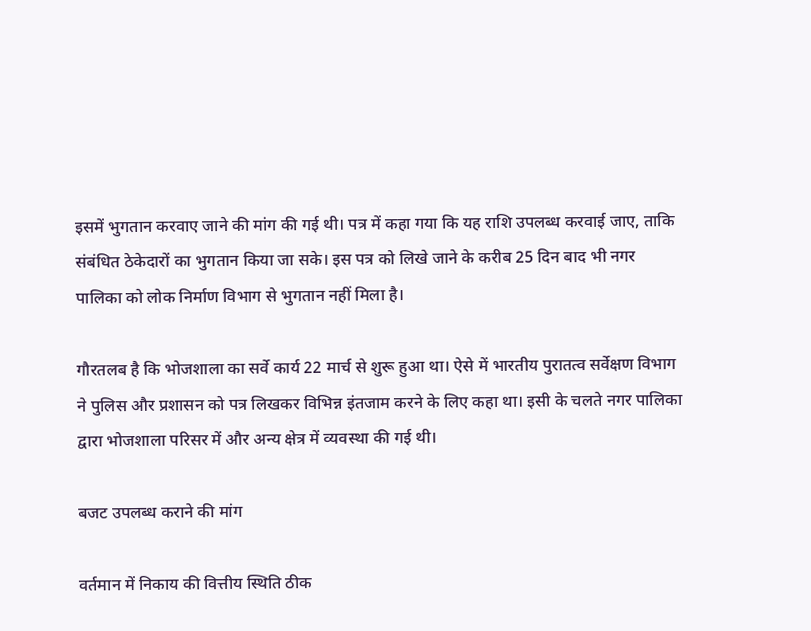इसमें भुगतान करवाए जाने की मांग की गई थी। पत्र में कहा गया कि यह राशि उपलब्ध करवाई जाए, ताकि संबंधित ठेकेदारों का भुगतान किया जा सके। इस पत्र को लिखे जाने के करीब 25 दिन बाद भी नगर पालिका को लोक निर्माण विभाग से भुगतान नहीं मिला है।

गौरतलब है कि भोजशाला का सर्वे कार्य 22 मार्च से शुरू हुआ था। ऐसे में भारतीय पुरातत्व सर्वेक्षण विभाग ने पुलिस और प्रशासन को पत्र लिखकर विभिन्न इंतजाम करने के लिए कहा था। इसी के चलते नगर पालिका द्वारा भोजशाला परिसर में और अन्य क्षेत्र में व्यवस्था की गई थी।

बजट उपलब्ध कराने की मांग

वर्तमान में निकाय की वित्तीय स्थिति ठीक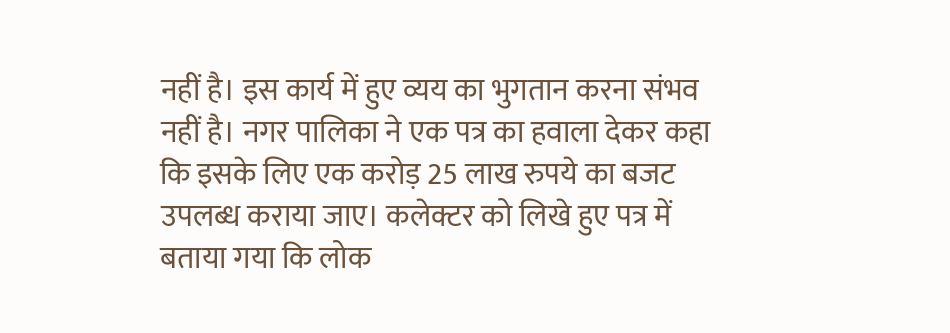नहीं है। इस कार्य में हुए व्यय का भुगतान करना संभव नहीं है। नगर पालिका ने एक पत्र का हवाला देकर कहा कि इसके लिए एक करोड़ 25 लाख रुपये का बजट उपलब्ध कराया जाए। कलेक्टर को लिखे हुए पत्र में बताया गया कि लोक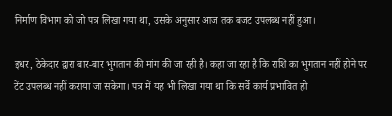निर्माण विभाग को जो पत्र लिखा गया था, उसके अनुसार आज तक बजट उपलब्ध नहीं हुआ।

इधर, ठेकेदार द्वारा बार-बार भुगतान की मांग की जा रही है। कहा जा रहा है कि राशि का भुगतान नहीं होने पर टेंट उपलब्ध नहीं कराया जा सकेगा। पत्र में यह भी लिखा गया था कि सर्वे कार्य प्रभावित हो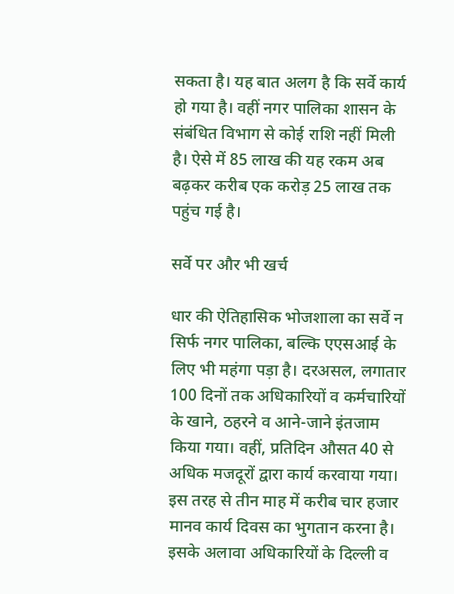सकता है। यह बात अलग है कि सर्वे कार्य हो गया है। वहीं नगर पालिका शासन के संबंधित विभाग से कोई राशि नहीं मिली है। ऐसे में 85 लाख की यह रकम अब बढ़कर करीब एक करोड़ 25 लाख तक पहुंच गई है।

सर्वे पर और भी खर्च

धार की ऐतिहासिक भोजशाला का सर्वे न सिर्फ नगर पालिका, बल्कि एएसआई के लिए भी महंगा पड़ा है। दरअसल, लगातार 100 दिनों तक अधिकारियों व कर्मचारियों के खाने, ठहरने व आने-जाने इंतजाम किया गया। वहीं, प्रतिदिन औसत 40 से अधिक मजदूरों द्वारा कार्य करवाया गया। इस तरह से तीन माह में करीब चार हजार मानव कार्य दिवस का भुगतान करना है। इसके अलावा अधिकारियों के दिल्ली व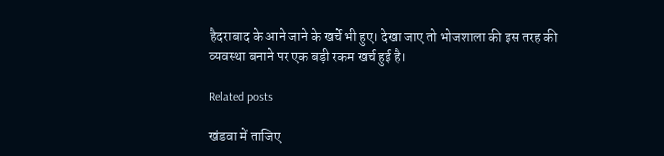हैदराबाद के आने जाने के खर्चे भी हुए। देखा जाए तो भोजशाला की इस तरह की व्यवस्था बनाने पर एक बड़ी रकम खर्च हुई है।

Related posts

खंडवा में ताजिए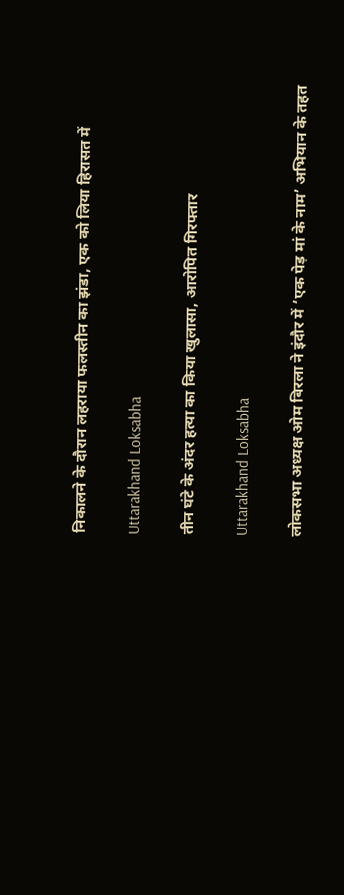निकालने के दौरान लहराया फलस्तीन का झंडा, एक को लिया हिरासत में

Uttarakhand Loksabha

तीन घंटे के अंदर हत्या का किया खुलासा, आरोपित गिरफ्तार

Uttarakhand Loksabha

लोकसभा अध्‍यक्ष ओम बिरला ने इंदौर में ‘एक पेड़ मां के नाम’ अभियान के तहत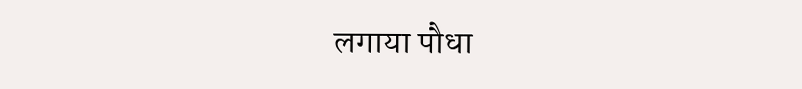लगाया पौधा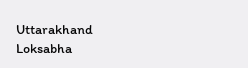Uttarakhand Loksabha